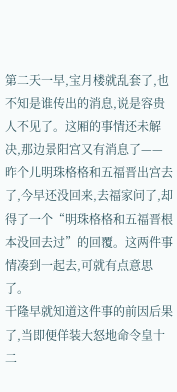第二天一早,宝月楼就乱套了,也不知是谁传出的消息,说是容贵人不见了。这厢的事情还未解决,那边景阳宫又有消息了——昨个儿明珠格格和五福晋出宫去了,今早还没回来,去福家问了,却得了一个“明珠格格和五福晋根本没回去过”的回覆。这两件事情凑到一起去,可就有点意思了。
干隆早就知道这件事的前因后果了,当即便佯装大怒地命令皇十二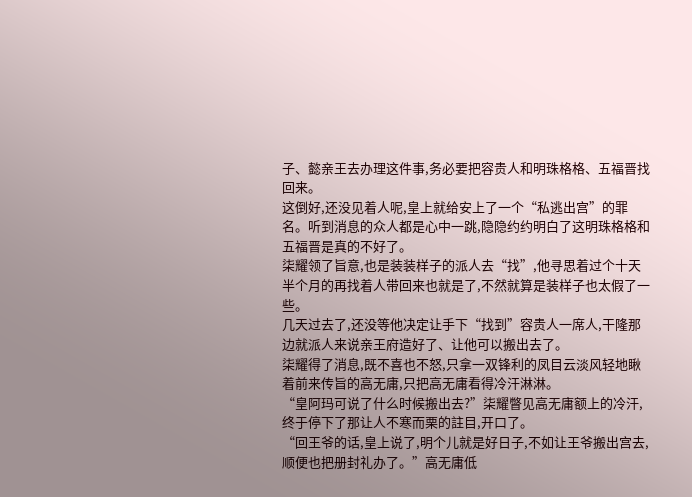子、懿亲王去办理这件事,务必要把容贵人和明珠格格、五福晋找回来。
这倒好,还没见着人呢,皇上就给安上了一个“私逃出宫”的罪名。听到消息的众人都是心中一跳,隐隐约约明白了这明珠格格和五福晋是真的不好了。
柒耀领了旨意,也是装装样子的派人去“找”,他寻思着过个十天半个月的再找着人带回来也就是了,不然就算是装样子也太假了一些。
几天过去了,还没等他决定让手下“找到”容贵人一席人,干隆那边就派人来说亲王府造好了、让他可以搬出去了。
柒耀得了消息,既不喜也不怒,只拿一双锋利的凤目云淡风轻地瞅着前来传旨的高无庸,只把高无庸看得冷汗淋淋。
“皇阿玛可说了什么时候搬出去?”柒耀瞥见高无庸额上的冷汗,终于停下了那让人不寒而栗的註目,开口了。
“回王爷的话,皇上说了,明个儿就是好日子,不如让王爷搬出宫去,顺便也把册封礼办了。”高无庸低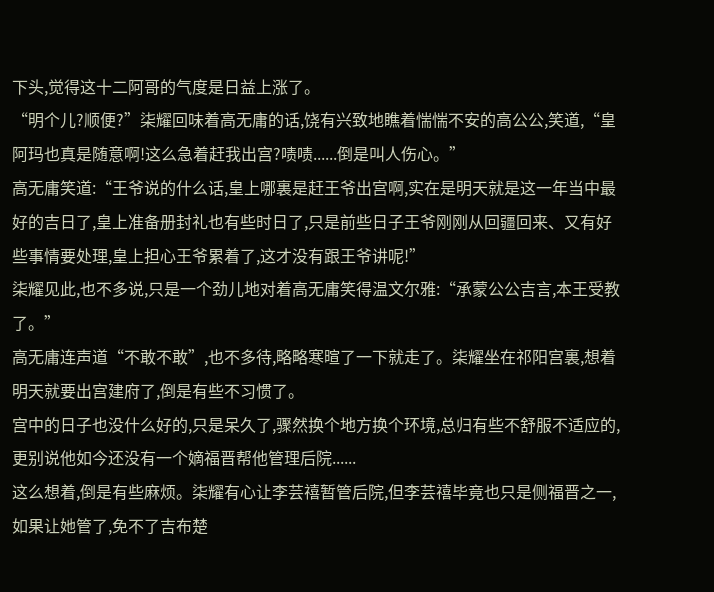下头,觉得这十二阿哥的气度是日益上涨了。
“明个儿?顺便?”柒耀回味着高无庸的话,饶有兴致地瞧着惴惴不安的高公公,笑道,“皇阿玛也真是随意啊!这么急着赶我出宫?啧啧......倒是叫人伤心。”
高无庸笑道:“王爷说的什么话,皇上哪裏是赶王爷出宫啊,实在是明天就是这一年当中最好的吉日了,皇上准备册封礼也有些时日了,只是前些日子王爷刚刚从回疆回来、又有好些事情要处理,皇上担心王爷累着了,这才没有跟王爷讲呢!”
柒耀见此,也不多说,只是一个劲儿地对着高无庸笑得温文尔雅:“承蒙公公吉言,本王受教了。”
高无庸连声道“不敢不敢”,也不多待,略略寒暄了一下就走了。柒耀坐在祁阳宫裏,想着明天就要出宫建府了,倒是有些不习惯了。
宫中的日子也没什么好的,只是呆久了,骤然换个地方换个环境,总归有些不舒服不适应的,更别说他如今还没有一个嫡福晋帮他管理后院......
这么想着,倒是有些麻烦。柒耀有心让李芸禧暂管后院,但李芸禧毕竟也只是侧福晋之一,如果让她管了,免不了吉布楚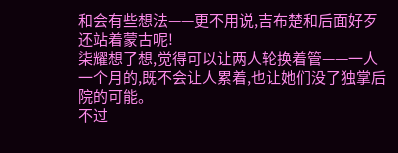和会有些想法——更不用说,吉布楚和后面好歹还站着蒙古呢!
柒耀想了想,觉得可以让两人轮换着管——一人一个月的,既不会让人累着,也让她们没了独掌后院的可能。
不过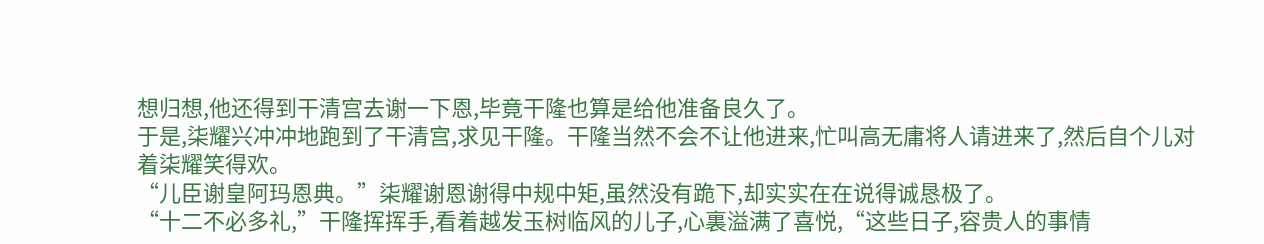想归想,他还得到干清宫去谢一下恩,毕竟干隆也算是给他准备良久了。
于是,柒耀兴冲冲地跑到了干清宫,求见干隆。干隆当然不会不让他进来,忙叫高无庸将人请进来了,然后自个儿对着柒耀笑得欢。
“儿臣谢皇阿玛恩典。”柒耀谢恩谢得中规中矩,虽然没有跪下,却实实在在说得诚恳极了。
“十二不必多礼,”干隆挥挥手,看着越发玉树临风的儿子,心裏溢满了喜悦,“这些日子,容贵人的事情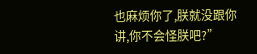也麻烦你了,朕就没跟你讲,你不会怪朕吧?”